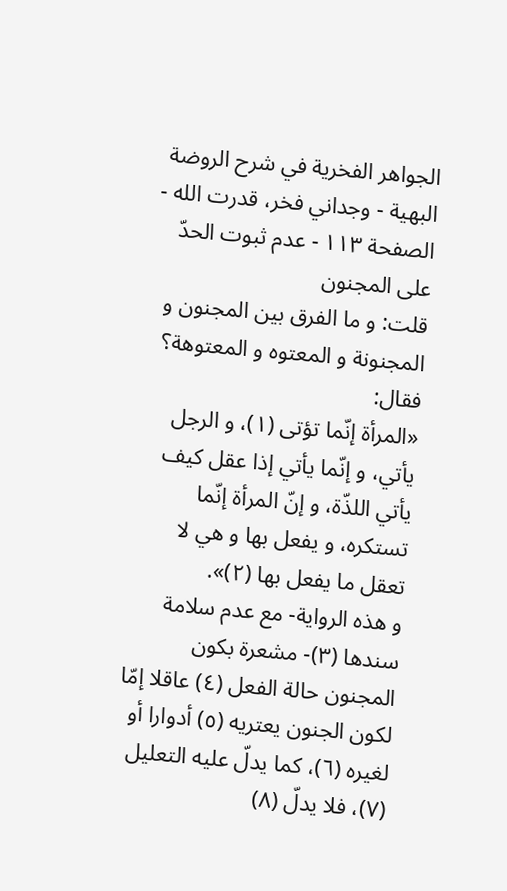الجواهر الفخرية في شرح الروضة البهية - وجداني فخر، قدرت الله - الصفحة ١١٣ - عدم ثبوت الحدّ على المجنون
قلت: و ما الفرق بين المجنون و المجنونة و المعتوه و المعتوهة؟ فقال:
«المرأة إنّما تؤتى (١)، و الرجل يأتي، و إنّما يأتي إذا عقل كيف يأتي اللذّة، و إنّ المرأة إنّما تستكره، و يفعل بها و هي لا تعقل ما يفعل بها (٢)».
و هذه الرواية- مع عدم سلامة سندها (٣)- مشعرة بكون المجنون حالة الفعل (٤) عاقلا إمّا لكون الجنون يعتريه (٥) أدوارا أو لغيره (٦)، كما يدلّ عليه التعليل (٧)، فلا يدلّ (٨)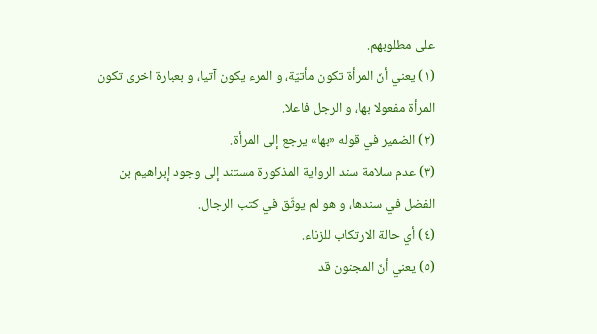على مطلوبهم.
(١) يعني أنّ المرأة تكون مأتيّة، و المرء يكون آتيا، و بعبارة اخرى تكون المرأة مفعولا بها، و الرجل فاعلا.
(٢) الضمير في قوله «بها» يرجع إلى المرأة.
(٣) عدم سلامة سند الرواية المذكورة مستند إلى وجود إبراهيم بن الفضل في سندها، و هو لم يوثّق في كتب الرجال.
(٤) أي حالة الارتكاب للزناء.
(٥) يعني أنّ المجنون قد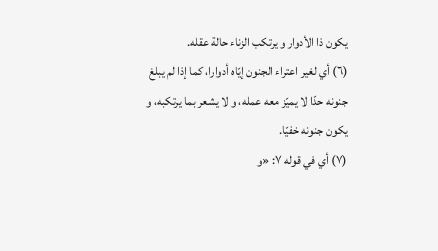يكون ذا الأدوار و يرتكب الزناء حالة عقله.
(٦) أي لغير اعتراء الجنون إيّاه أدوارا، كما إذا لم يبلغ جنونه حدّا لا يميّز معه عمله، و لا يشعر بما يرتكبه، و يكون جنونه خفيّا.
(٧) أي في قوله ٧: «و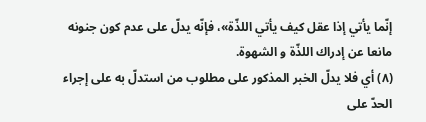إنّما يأتي إذا عقل كيف يأتي اللذّة»، فإنّه يدلّ على عدم كون جنونه مانعا عن إدراك اللذّة و الشهوة.
(٨) أي فلا يدلّ الخبر المذكور على مطلوب من استدلّ به على إجراء الحدّ على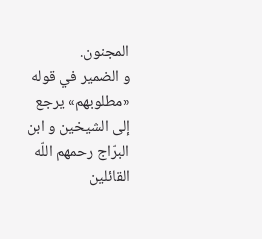المجنون.
و الضمير في قوله «مطلوبهم» يرجع إلى الشيخين و ابن البرّاج رحمهم اللّه القائلين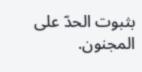بثبوت الحدّ على المجنون.